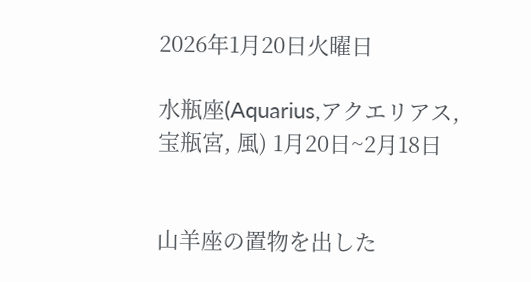2026年1月20日火曜日

水瓶座(Aquarius,アクエリアス, 宝瓶宮, 風) 1月20日~2月18日


山羊座の置物を出した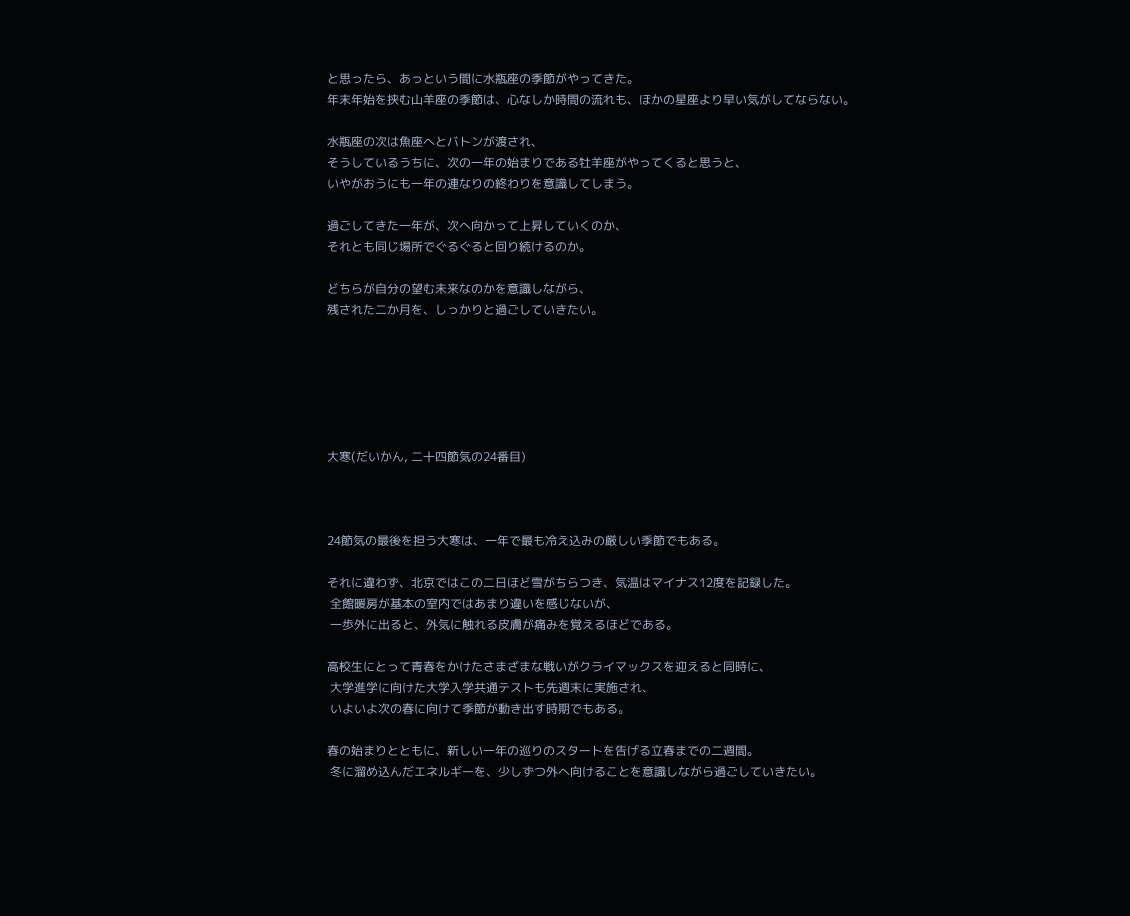と思ったら、あっという間に水瓶座の季節がやってきた。
年末年始を挟む山羊座の季節は、心なしか時間の流れも、ほかの星座より早い気がしてならない。

水瓶座の次は魚座へとバトンが渡され、
そうしているうちに、次の一年の始まりである牡羊座がやってくると思うと、
いやがおうにも一年の連なりの終わりを意識してしまう。

過ごしてきた一年が、次へ向かって上昇していくのか、
それとも同じ場所でぐるぐると回り続けるのか。

どちらが自分の望む未来なのかを意識しながら、
残された二か月を、しっかりと過ごしていきたい。






大寒(だいかん, 二十四節気の24番目)



24節気の最後を担う大寒は、一年で最も冷え込みの厳しい季節でもある。

それに違わず、北京ではこの二日ほど雪がちらつき、気温はマイナス12度を記録した。
 全館暖房が基本の室内ではあまり違いを感じないが、
 一歩外に出ると、外気に触れる皮膚が痛みを覚えるほどである。

高校生にとって青春をかけたさまざまな戦いがクライマックスを迎えると同時に、
 大学進学に向けた大学入学共通テストも先週末に実施され、
 いよいよ次の春に向けて季節が動き出す時期でもある。

春の始まりとともに、新しい一年の巡りのスタートを告げる立春までの二週間。
 冬に溜め込んだエネルギーを、少しずつ外へ向けることを意識しながら過ごしていきたい。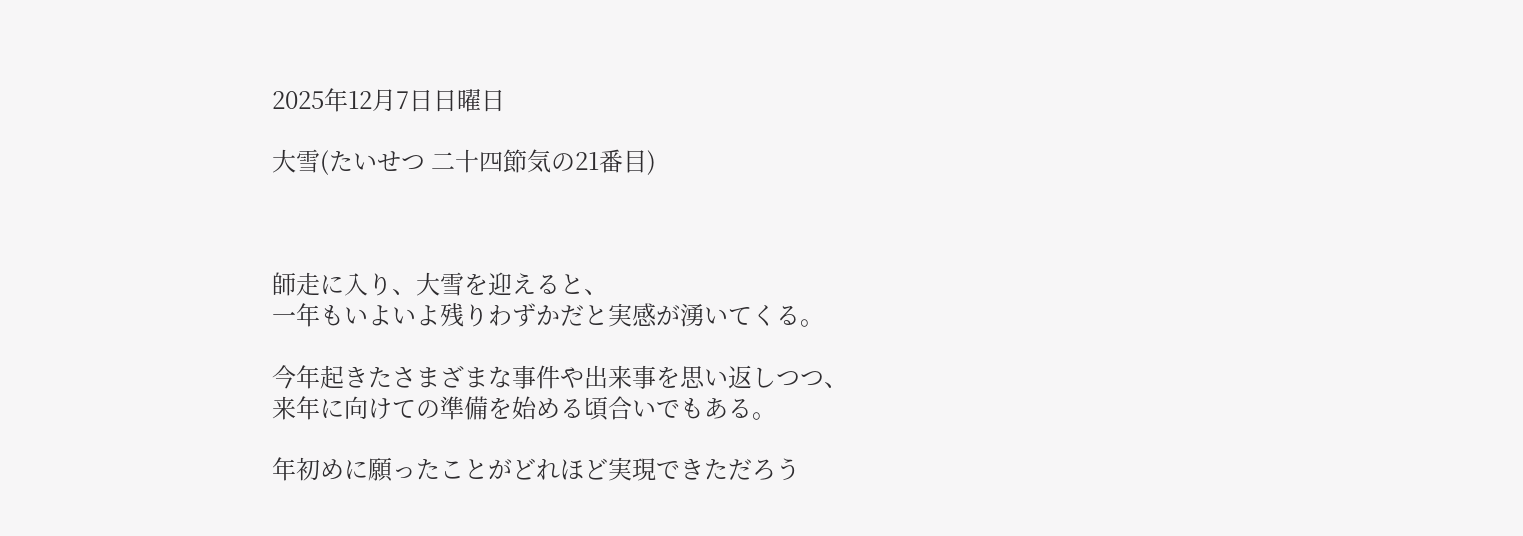2025年12月7日日曜日

大雪(たいせつ 二十四節気の21番目)



師走に入り、大雪を迎えると、
一年もいよいよ残りわずかだと実感が湧いてくる。

今年起きたさまざまな事件や出来事を思い返しつつ、
来年に向けての準備を始める頃合いでもある。

年初めに願ったことがどれほど実現できただろう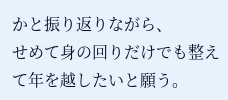かと振り返りながら、
せめて身の回りだけでも整えて年を越したいと願う。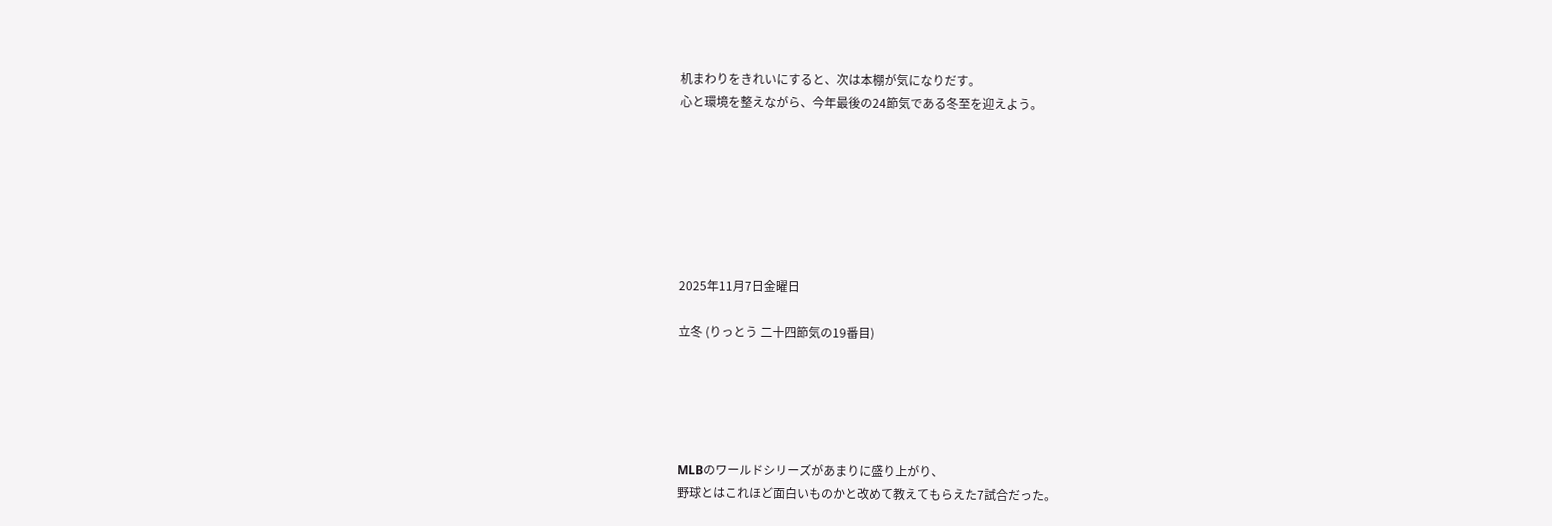机まわりをきれいにすると、次は本棚が気になりだす。
心と環境を整えながら、今年最後の24節気である冬至を迎えよう。







2025年11月7日金曜日

立冬 (りっとう 二十四節気の19番目)





MLBのワールドシリーズがあまりに盛り上がり、
野球とはこれほど面白いものかと改めて教えてもらえた7試合だった。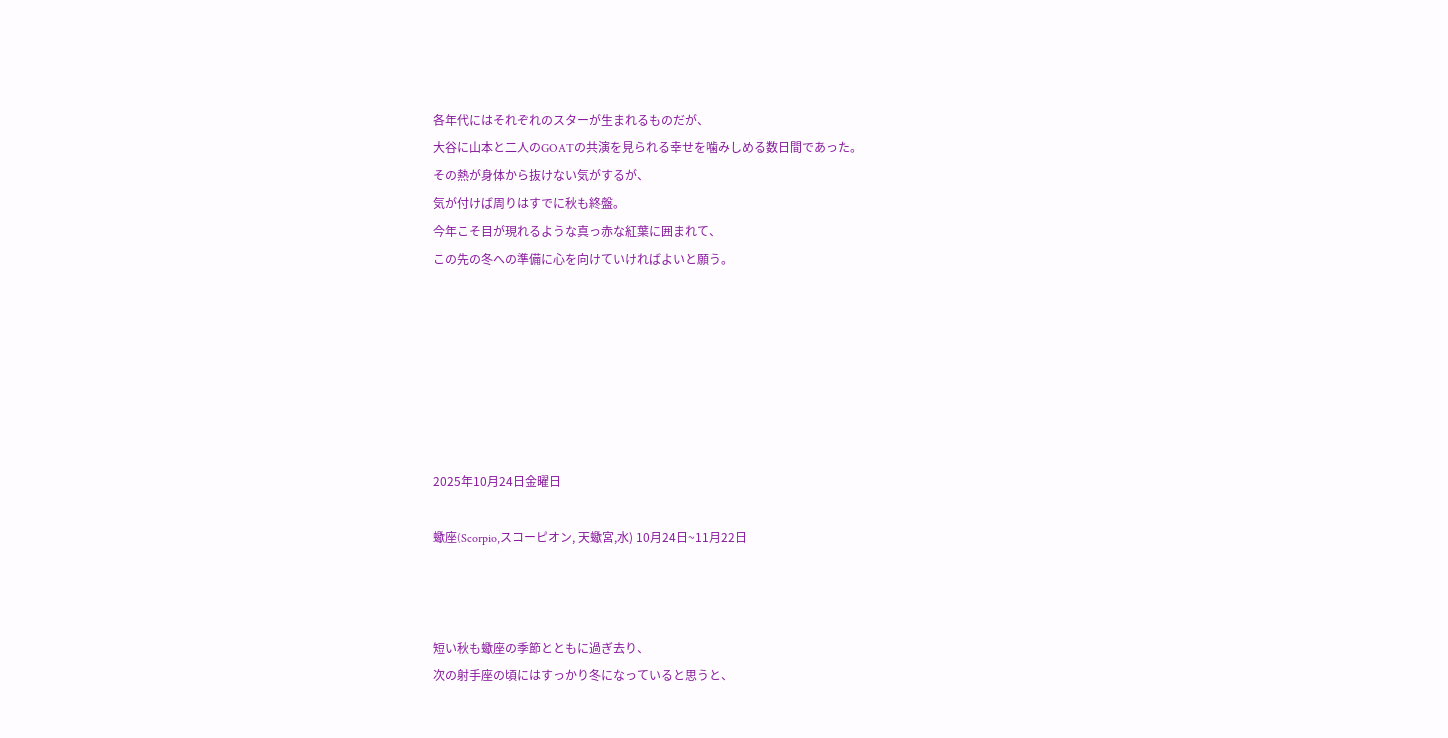各年代にはそれぞれのスターが生まれるものだが、
大谷に山本と二人のGOATの共演を見られる幸せを噛みしめる数日間であった。
その熱が身体から抜けない気がするが、
気が付けば周りはすでに秋も終盤。
今年こそ目が現れるような真っ赤な紅葉に囲まれて、
この先の冬への準備に心を向けていければよいと願う。







2025年10月24日金曜日

蠍座(Scorpio,スコーピオン, 天蠍宮,水) 10月24日~11月22日



短い秋も蠍座の季節とともに過ぎ去り、
次の射手座の頃にはすっかり冬になっていると思うと、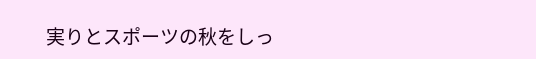実りとスポーツの秋をしっ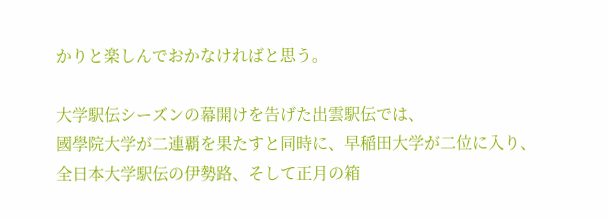かりと楽しんでおかなければと思う。

大学駅伝シーズンの幕開けを告げた出雲駅伝では、
國學院大学が二連覇を果たすと同時に、早稲田大学が二位に入り、
全日本大学駅伝の伊勢路、そして正月の箱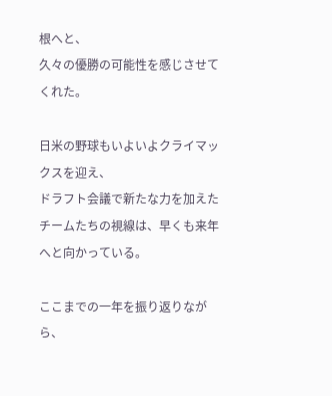根へと、
久々の優勝の可能性を感じさせてくれた。

日米の野球もいよいよクライマックスを迎え、
ドラフト会議で新たな力を加えたチームたちの視線は、早くも来年へと向かっている。

ここまでの一年を振り返りながら、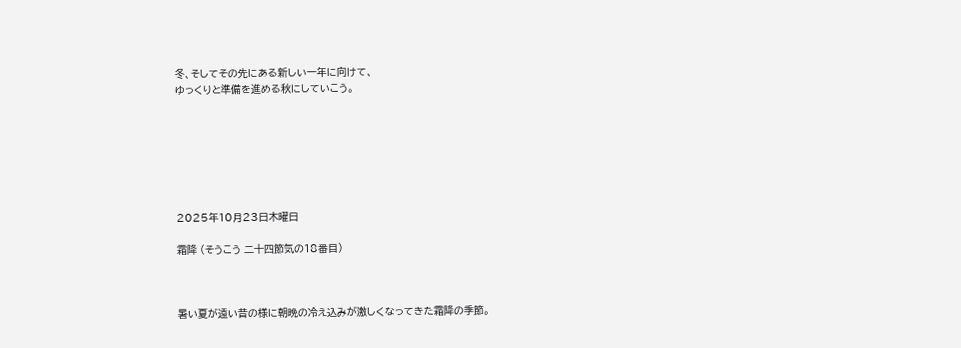冬、そしてその先にある新しい一年に向けて、
ゆっくりと準備を進める秋にしていこう。







2025年10月23日木曜日

霜降 (そうこう 二十四節気の18番目)



暑い夏が遠い昔の様に朝晩の冷え込みが激しくなってきた霜降の季節。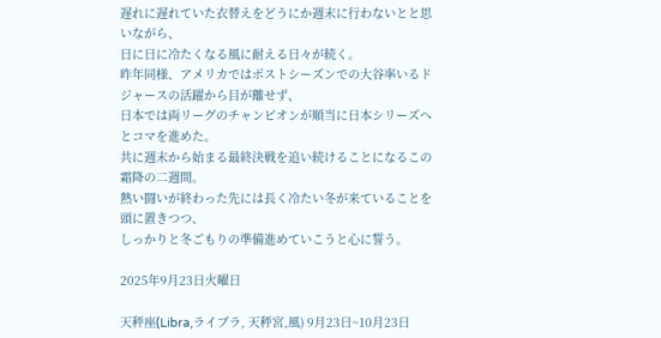遅れに遅れていた衣替えをどうにか週末に行わないとと思いながら、
日に日に冷たくなる風に耐える日々が続く。
昨年同様、アメリカではポストシーズンでの大谷率いるドジャースの活躍から目が離せず、
日本では両リーグのチャンピオンが順当に日本シリーズへとコマを進めた。
共に週末から始まる最終決戦を追い続けることになるこの霜降の二週間。
熱い闘いが終わった先には長く冷たい冬が来ていることを頭に置きつつ、
しっかりと冬ごもりの準備進めていこうと心に誓う。

2025年9月23日火曜日

天秤座(Libra,ライブラ, 天秤宮,風) 9月23日~10月23日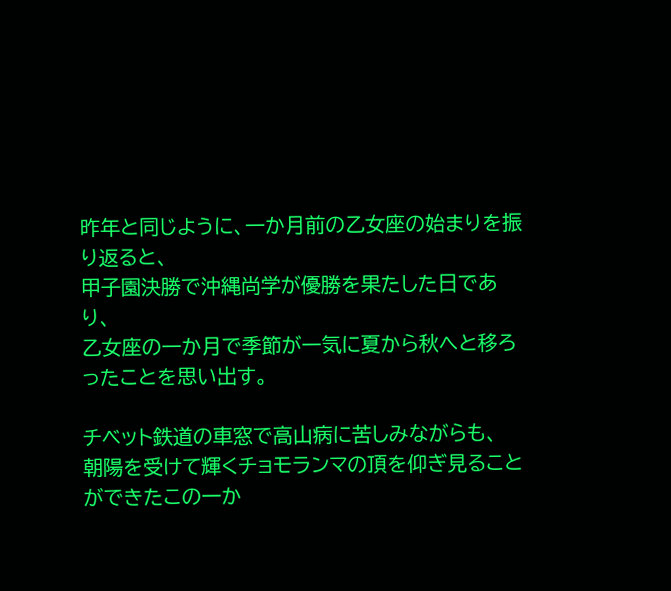昨年と同じように、一か月前の乙女座の始まりを振り返ると、
甲子園決勝で沖縄尚学が優勝を果たした日であり、
乙女座の一か月で季節が一気に夏から秋へと移ろったことを思い出す。

チベット鉄道の車窓で高山病に苦しみながらも、
朝陽を受けて輝くチョモランマの頂を仰ぎ見ることができたこの一か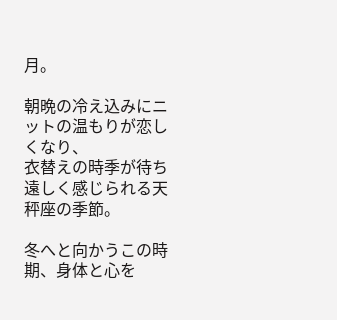月。

朝晩の冷え込みにニットの温もりが恋しくなり、
衣替えの時季が待ち遠しく感じられる天秤座の季節。

冬へと向かうこの時期、身体と心を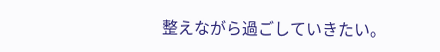整えながら過ごしていきたい。